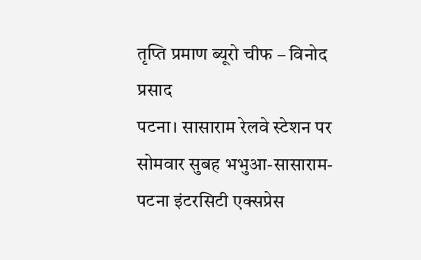तृप्ति प्रमाण ब्यूरो चीफ – विनोद प्रसाद
पटना। सासाराम रेलवे स्टेशन पर सोमवार सुबह भभुआ-सासाराम-पटना इंटरसिटी एक्सप्रेस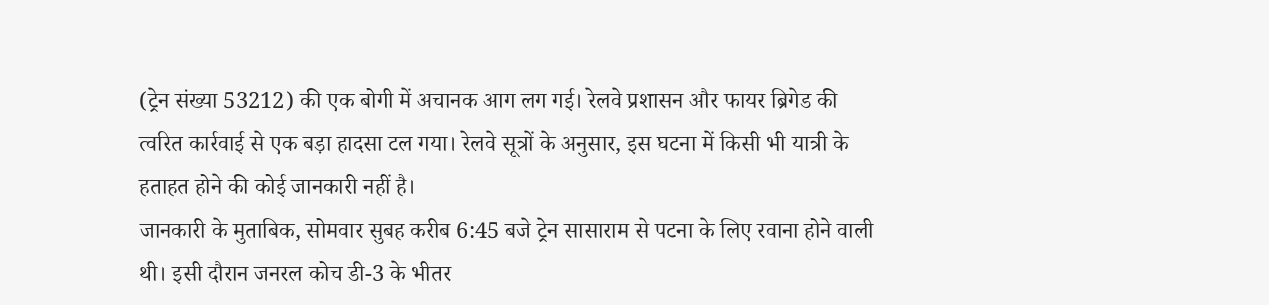(ट्रेन संख्या 53212) की एक बोगी में अचानक आग लग गई। रेलवे प्रशासन और फायर ब्रिगेड की त्वरित कार्रवाई से एक बड़ा हादसा टल गया। रेलवे सूत्रों के अनुसार, इस घटना में किसी भी यात्री के हताहत होने की कोई जानकारी नहीं है।
जानकारी के मुताबिक, सोमवार सुबह करीब 6:45 बजे ट्रेन सासाराम से पटना के लिए रवाना होने वाली थी। इसी दौरान जनरल कोच डी-3 के भीतर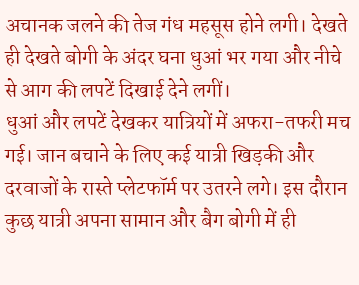अचानक जलने की तेज गंध महसूस होने लगी। देखते ही देखते बोगी के अंदर घना धुआं भर गया और नीचे से आग की लपटें दिखाई देने लगीं।
धुआं और लपटें देखकर यात्रियों में अफरा-तफरी मच गई। जान बचाने के लिए कई यात्री खिड़की और दरवाजों के रास्ते प्लेटफॉर्म पर उतरने लगे। इस दौरान कुछ यात्री अपना सामान और बैग बोगी में ही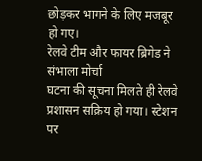छोड़कर भागने के लिए मजबूर हो गए।
रेलवे टीम और फायर ब्रिगेड ने संभाला मोर्चा
घटना की सूचना मिलते ही रेलवे प्रशासन सक्रिय हो गया। स्टेशन पर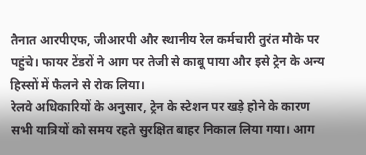तैनात आरपीएफ, जीआरपी और स्थानीय रेल कर्मचारी तुरंत मौके पर पहुंचे। फायर टेंडरों ने आग पर तेजी से काबू पाया और इसे ट्रेन के अन्य हिस्सों में फैलने से रोक लिया।
रेलवे अधिकारियों के अनुसार, ट्रेन के स्टेशन पर खड़े होने के कारण सभी यात्रियों को समय रहते सुरक्षित बाहर निकाल लिया गया। आग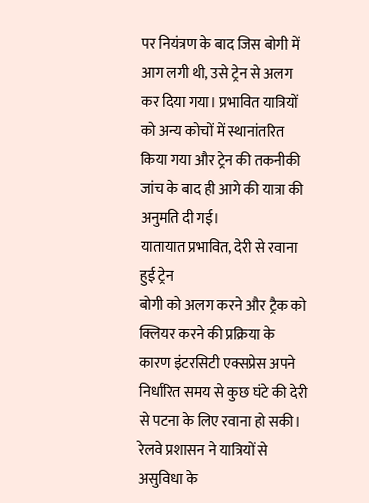पर नियंत्रण के बाद जिस बोगी में आग लगी थी, उसे ट्रेन से अलग कर दिया गया। प्रभावित यात्रियों को अन्य कोचों में स्थानांतरित किया गया और ट्रेन की तकनीकी जांच के बाद ही आगे की यात्रा की अनुमति दी गई।
यातायात प्रभावित, देरी से रवाना हुई ट्रेन
बोगी को अलग करने और ट्रैक को क्लियर करने की प्रक्रिया के कारण इंटरसिटी एक्सप्रेस अपने निर्धारित समय से कुछ घंटे की देरी से पटना के लिए रवाना हो सकी। रेलवे प्रशासन ने यात्रियों से असुविधा के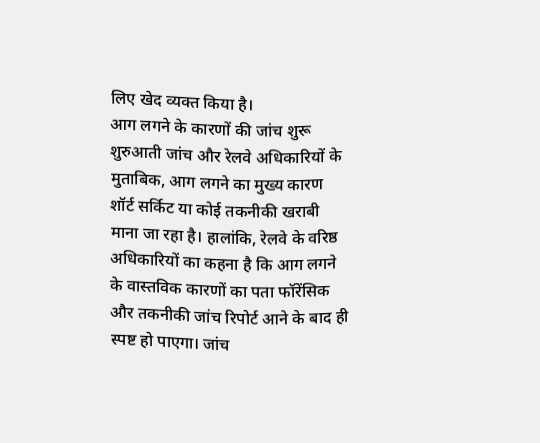लिए खेद व्यक्त किया है।
आग लगने के कारणों की जांच शुरू
शुरुआती जांच और रेलवे अधिकारियों के मुताबिक, आग लगने का मुख्य कारण शॉर्ट सर्किट या कोई तकनीकी खराबी माना जा रहा है। हालांकि, रेलवे के वरिष्ठ अधिकारियों का कहना है कि आग लगने के वास्तविक कारणों का पता फॉरेंसिक और तकनीकी जांच रिपोर्ट आने के बाद ही स्पष्ट हो पाएगा। जांच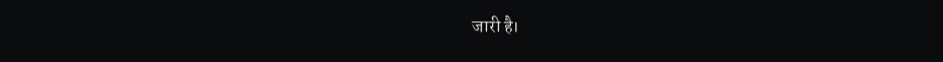जारी है।